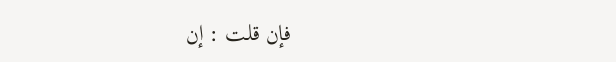فإن قلت : إن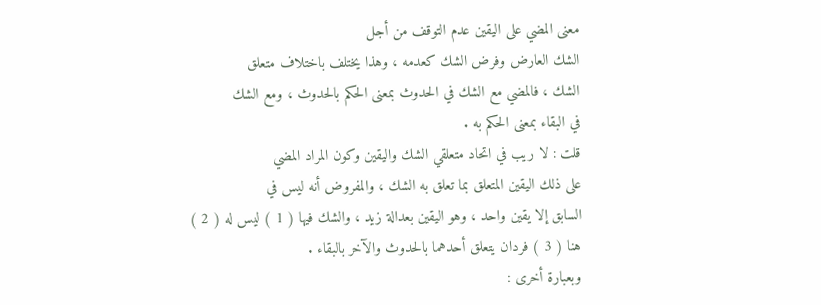معنى المضي على اليقين عدم التوقف من أجل
الشك العارض وفرض الشك كعدمه ، وهذا يختلف باختلاف متعلق
الشك ، فالمضي مع الشك في الحدوث بمعنى الحكم بالحدوث ، ومع الشك
في البقاء بمعنى الحكم به .
قلت : لا ريب في اتحاد متعلقي الشك واليقين وكون المراد المضي
على ذلك اليقين المتعلق بما تعلق به الشك ، والمفروض أنه ليس في
السابق إلا يقين واحد ، وهو اليقين بعدالة زيد ، والشك فيها ( 1 ) ليس له ( 2 )
هنا ( 3 ) فردان يتعلق أحدهما بالحدوث والآخر بالبقاء .
وبعبارة أخرى :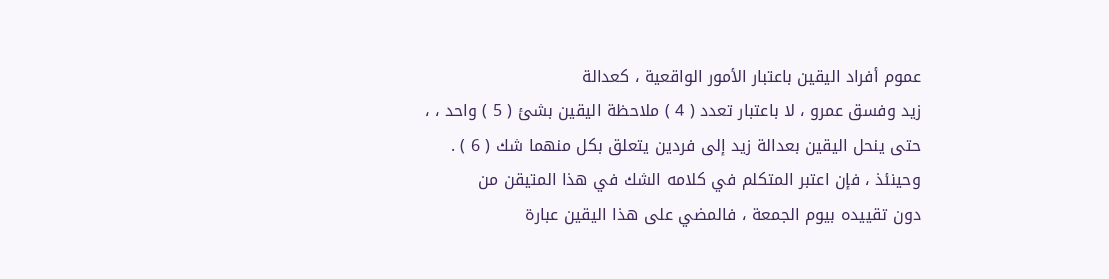عموم أفراد اليقين باعتبار الأمور الواقعية ، كعدالة
زيد وفسق عمرو ، لا باعتبار تعدد ( 4 ) ملاحظة اليقين بشئ ( 5 ) واحد ، ،
حتى ينحل اليقين بعدالة زيد إلى فردين يتعلق بكل منهما شك ( 6 ) .
وحينئذ ، فإن اعتبر المتكلم في كلامه الشك في هذا المتيقن من
دون تقييده بيوم الجمعة ، فالمضي على هذا اليقين عبارة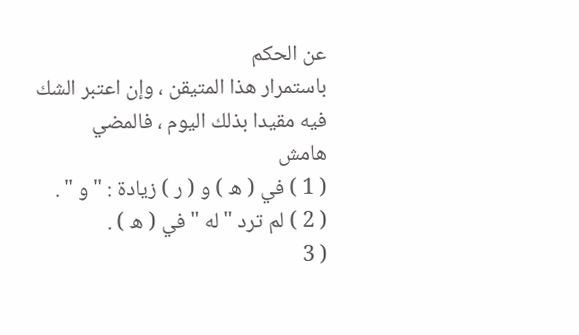عن الحكم
باستمرار هذا المتيقن ، وإن اعتبر الشك فيه مقيدا بذلك اليوم ، فالمضي
هامش
( 1 ) في ( ه ) و ( ر ) زيادة : " و " .
( 2 ) لم ترد " له " في ( ه ) .
( 3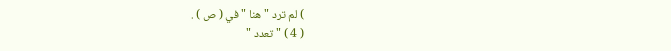) لم ترد " هنا " في ( ص ) .
( 4 ) " تعدد "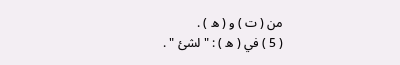من ( ت ) و ( ه ) .
( 5 ) في ( ه ) : " لشئ " .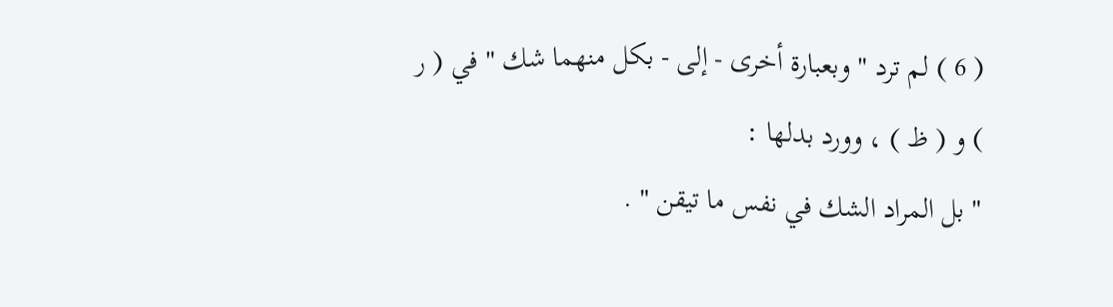( 6 ) لم ترد " وبعبارة أخرى - إلى - بكل منهما شك " في ( ر ) و ( ظ ) ، وورد بدلها :
" بل المراد الشك في نفس ما تيقن " .